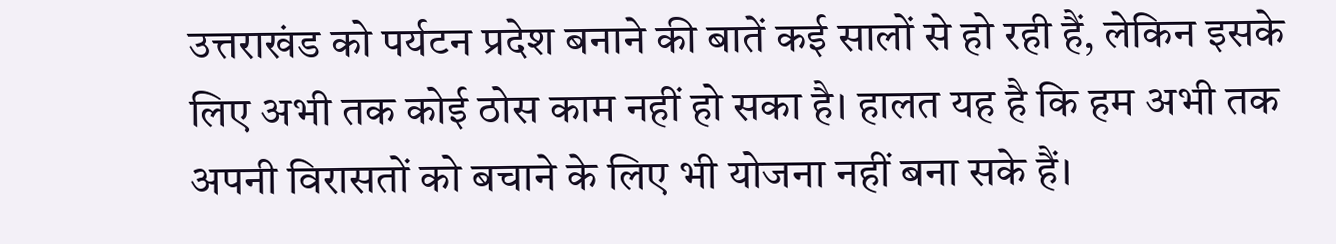उत्तराखंड को पर्यटन प्रदेश बनाने की बातें कई सालों से हो रही हैं, लेकिन इसके लिए अभी तक कोई ठोस काम नहीं हो सका है। हालत यह है कि हम अभी तक अपनी विरासतों को बचाने के लिए भी योजना नहीं बना सके हैं।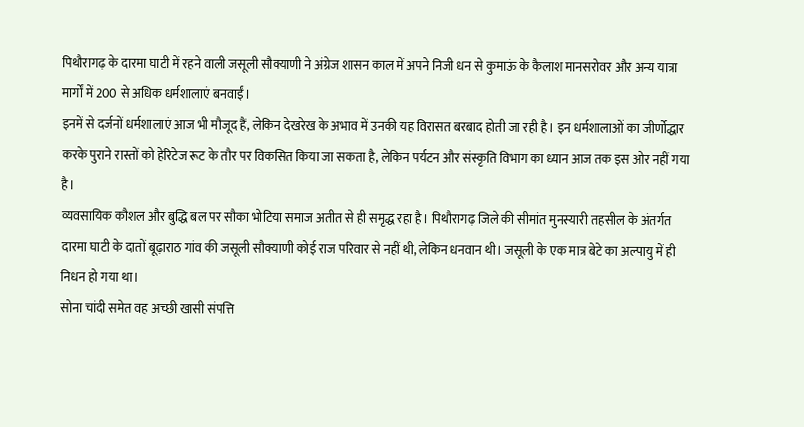पिथौरागढ़ के दारमा घाटी में रहने वाली जसूली सौक्याणी ने अंग्रेज शासन काल में अपने निजी धन से कुमाऊं के कैलाश मानसरोवर और अन्य यात्रा मार्गों में 200 से अधिक धर्मशालाएं बनवाईं।
इनमें से दर्जनों धर्मशालाएं आज भी मौजूद हैं, लेकिन देखरेख के अभाव में उनकी यह विरासत बरबाद होती जा रही है। इन धर्मशालाओं का जीर्णोद्धार करके पुराने रास्तों को हेरिटेज रूट के तौर पर विकसित किया जा सकता है, लेकिन पर्यटन और संस्कृति विभाग का ध्यान आज तक इस ओर नहीं गया है।
व्यवसायिक कौशल और बुद्धि बल पर सौका भोटिया समाज अतीत से ही समृद्ध रहा है। पिथौरागढ़ जिले की सीमांत मुनस्यारी तहसील के अंतर्गत दारमा घाटी के दातों बूढ़ाराठ गांव की जसूली सौक्याणी कोई राज परिवार से नहीं थी, लेकिन धनवान थी। जसूली के एक मात्र बेटे का अल्पायु में ही निधन हो गया था।
सोना चांदी समेत वह अच्छी खासी संपत्ति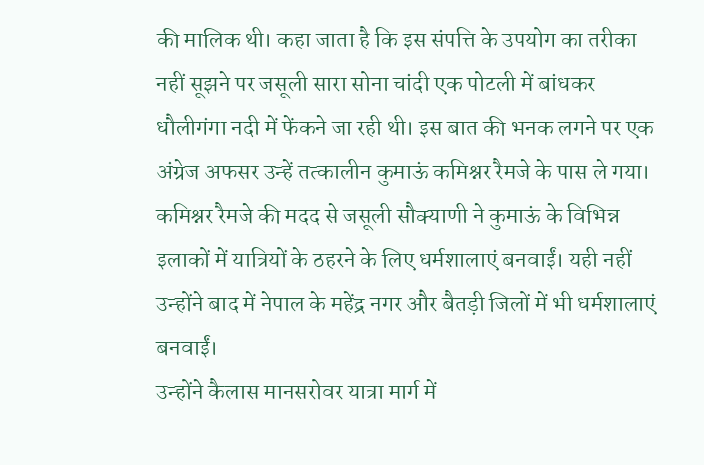की मालिक थी। कहा जाता है कि इस संपत्ति के उपयोग का तरीका नहीं सूझने पर जसूली सारा सोना चांदी एक पोटली में बांधकर धौलीगंगा नदी में फेंकने जा रही थी। इस बात की भनक लगने पर एक अंग्रेज अफसर उन्हें तत्कालीन कुमाऊं कमिश्नर रैमजे के पास ले गया।
कमिश्नर रैमजे की मदद से जसूली सौक्याणी ने कुमाऊं के विभिन्न इलाकों में यात्रियों के ठहरने के लिए धर्मशालाएं बनवाईं। यही नहीं उन्होंने बाद में नेपाल के महेंद्र नगर और बैतड़ी जिलों में भी धर्मशालाएं बनवाईं।
उन्होंने कैलास मानसरोवर यात्रा मार्ग में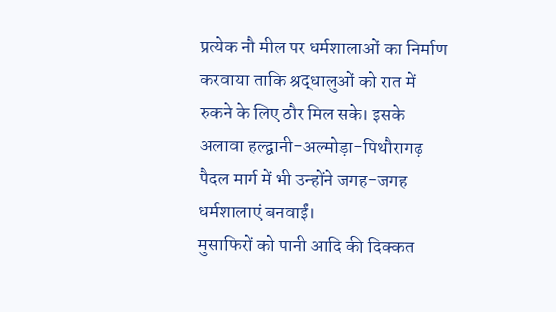प्रत्येक नौ मील पर धर्मशालाओं का निर्माण करवाया ताकि श्रद्धालुओं को रात में रुकने के लिए ठौर मिल सके। इसके अलावा हल्द्वानी-अल्मोड़ा-पिथौरागढ़ पैदल मार्ग में भी उन्होंने जगह-जगह धर्मशालाएं बनवाईं।
मुसाफिरों को पानी आदि की दिक्कत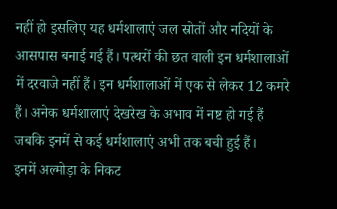नहीं हो इसलिए यह धर्मशालाएं जल स्रोतों और नदियों के आसपास बनाई गई हैं। पत्थरों की छत वाली इन धर्मशालाओं में दरवाजे नहीं हैं। इन धर्मशालाओं में एक से लेकर 12 कमरे हैं। अनेक धर्मशालाएं देखरेख के अभाव में नष्ट हो गई हैं जबकि इनमें से कई धर्मशालाएं अभी तक बची हुई हैं।
इनमें अल्मोड़ा के निकट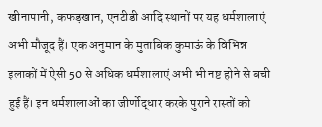खीनापानी, कफड़खान, एनटीडी आदि स्थानों पर यह धर्मशालाएं अभी मौजूद हैं। एक अनुमान के मुताबिक कुमाऊं के विभिन्न इलाकों में ऐसी 50 से अधिक धर्मशालाएं अभी भी नष्ट होने से बची हुई हैं। इन धर्मशालाओं का जीर्णोद्धार करके पुराने रास्तों को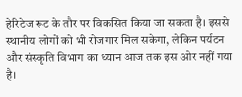हेरिटेज रूट के तौर पर विकसित किया जा सकता है। इससे स्थानीय लोगों को भी रोजगार मिल सकेगा, लेकिन पर्यटन और संस्कृति विभाग का ध्यान आज तक इस ओर नहीं गया है।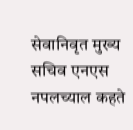सेवानिवृत मुख्य सचिव एनएस नपलच्याल कहते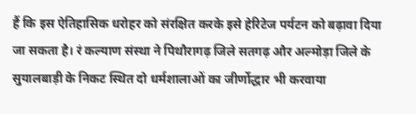हैं कि इस ऐतिहासिक धरोहर को संरक्षित करके इसे हेरिटेज पर्यटन को बढ़ावा दिया जा सकता है। रं कल्याण संस्था ने पिथौरागढ़ जिले सतगढ़ और अल्मोड़ा जिले के सुयालबाड़ी के निकट स्थित दो धर्मशालाओं का जीर्णोद्धार भी करवाया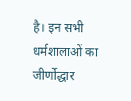है। इन सभी धर्मशालाओं का जीर्णोद्धार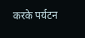करके पर्यटन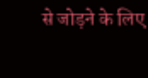से जोड़ने के लिए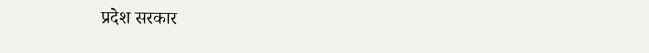प्रदेश सरकार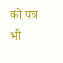को पत्र भी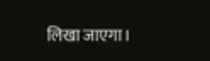लिखा जाएगा।